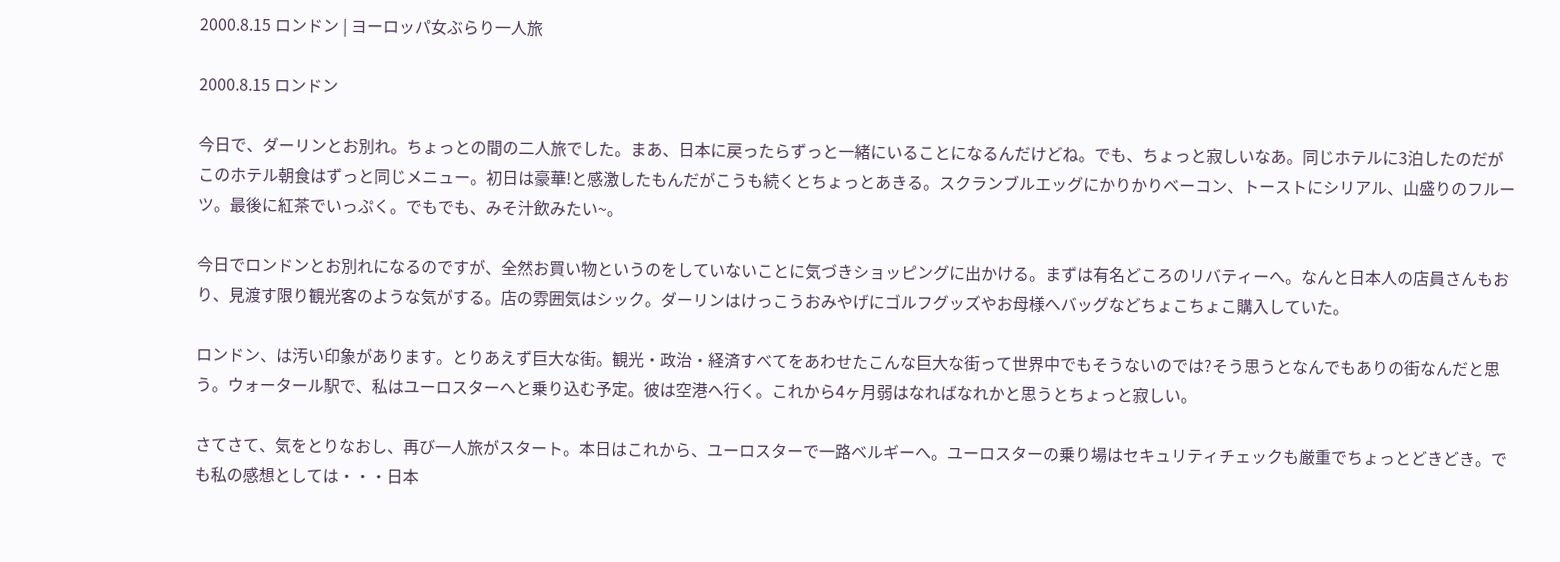2000.8.15 ロンドン | ヨーロッパ女ぶらり一人旅

2000.8.15 ロンドン

今日で、ダーリンとお別れ。ちょっとの間の二人旅でした。まあ、日本に戻ったらずっと一緒にいることになるんだけどね。でも、ちょっと寂しいなあ。同じホテルに3泊したのだがこのホテル朝食はずっと同じメニュー。初日は豪華!と感激したもんだがこうも続くとちょっとあきる。スクランブルエッグにかりかりベーコン、トーストにシリアル、山盛りのフルーツ。最後に紅茶でいっぷく。でもでも、みそ汁飲みたい~。

今日でロンドンとお別れになるのですが、全然お買い物というのをしていないことに気づきショッピングに出かける。まずは有名どころのリバティーへ。なんと日本人の店員さんもおり、見渡す限り観光客のような気がする。店の雰囲気はシック。ダーリンはけっこうおみやげにゴルフグッズやお母様へバッグなどちょこちょこ購入していた。

ロンドン、は汚い印象があります。とりあえず巨大な街。観光・政治・経済すべてをあわせたこんな巨大な街って世界中でもそうないのでは?そう思うとなんでもありの街なんだと思う。ウォータール駅で、私はユーロスターへと乗り込む予定。彼は空港へ行く。これから4ヶ月弱はなればなれかと思うとちょっと寂しい。

さてさて、気をとりなおし、再び一人旅がスタート。本日はこれから、ユーロスターで一路ベルギーへ。ユーロスターの乗り場はセキュリティチェックも厳重でちょっとどきどき。でも私の感想としては・・・日本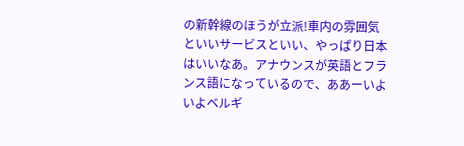の新幹線のほうが立派!車内の雰囲気といいサービスといい、やっぱり日本はいいなあ。アナウンスが英語とフランス語になっているので、ああーいよいよベルギ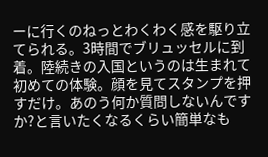ーに行くのねっとわくわく感を駆り立てられる。3時間でブリュッセルに到着。陸続きの入国というのは生まれて初めての体験。顔を見てスタンプを押すだけ。あのう何か質問しないんですか?と言いたくなるくらい簡単なも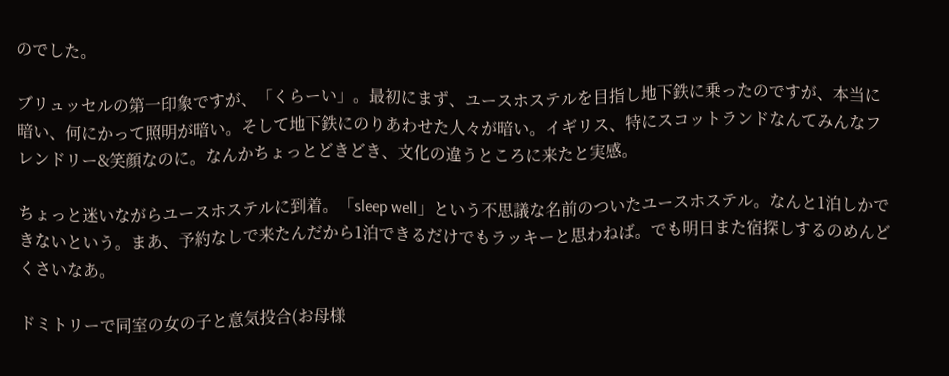のでした。

ブリュッセルの第一印象ですが、「くらーい」。最初にまず、ユースホステルを目指し地下鉄に乗ったのですが、本当に暗い、何にかって照明が暗い。そして地下鉄にのりあわせた人々が暗い。イギリス、特にスコットランドなんてみんなフレンドリー&笑顔なのに。なんかちょっとどきどき、文化の違うところに来たと実感。

ちょっと迷いながらユースホステルに到着。「sleep well」という不思議な名前のついたユースホステル。なんと1泊しかできないという。まあ、予約なしで来たんだから1泊できるだけでもラッキーと思わねば。でも明日また宿探しするのめんどくさいなあ。

ドミトリーで同室の女の子と意気投合(お母様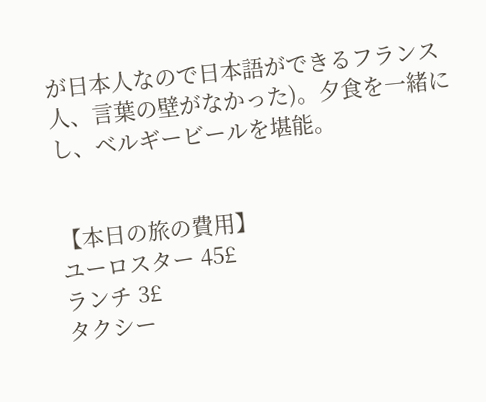が日本人なので日本語ができるフランス人、言葉の壁がなかった)。夕食を一緒にし、ベルギービールを堪能。


【本日の旅の費用】
ユーロスター 45£
ランチ 3£
タクシー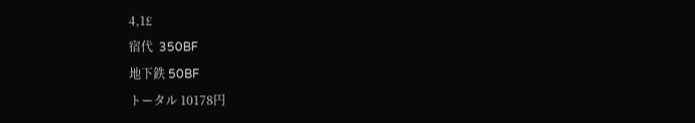4,1£
宿代  350BF
地下鉄 50BF
トータル 10178円